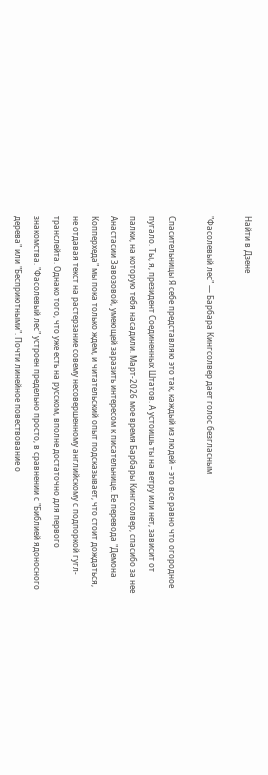Найти в Дзене

"Фасолевый лес" — Барбара Кингсолвер дает голос безгласным

Спасительницы Я себе представляю это так, каждый из людей – это все равно что огородное пугало. Ты, я, президент Соединенных Штатов. А устоишь ты на ветру или нет, зависит от палки, на которую тебя насадили. Март-2026 мое время Барбары Кингсолвер, спасибо за нее Анастасии Завозовой, умеющей заразить интересом к писательнице. Ее перевода "Демона Копперхеда" мы пока только ждем, и читательский опыт подсказывает, что стоит дождаться, не отдавая текст на растерзание совему несовершенному английскому с подпоркой гугл-транслейта. Однако того, что уже есть на русском, вполне достаточно для первого знакомства. "Фасолевый лес" устроен предельно просто, в сравнении с "Библией ядоносного дерева" или "Бесприютными". Почти линейное повествование о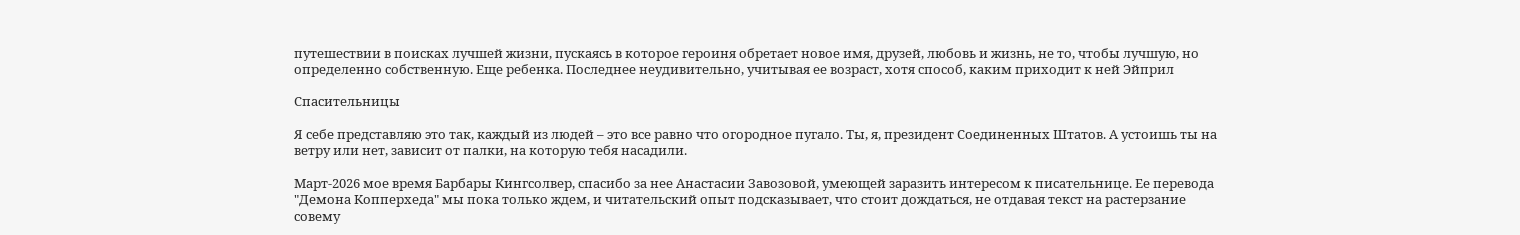путешествии в поисках лучшей жизни, пускаясь в которое героиня обретает новое имя, друзей, любовь и жизнь, не то, чтобы лучшую, но определенно собственную. Еще ребенка. Последнее неудивительно, учитывая ее возраст, хотя способ, каким приходит к ней Эйприл

Спасительницы

Я себе представляю это так, каждый из людей – это все равно что огородное пугало. Ты, я, президент Соединенных Штатов. А устоишь ты на ветру или нет, зависит от палки, на которую тебя насадили.

Март-2026 мое время Барбары Кингсолвер, спасибо за нее Анастасии Завозовой, умеющей заразить интересом к писательнице. Ее перевода "Демона Копперхеда" мы пока только ждем, и читательский опыт подсказывает, что стоит дождаться, не отдавая текст на растерзание совему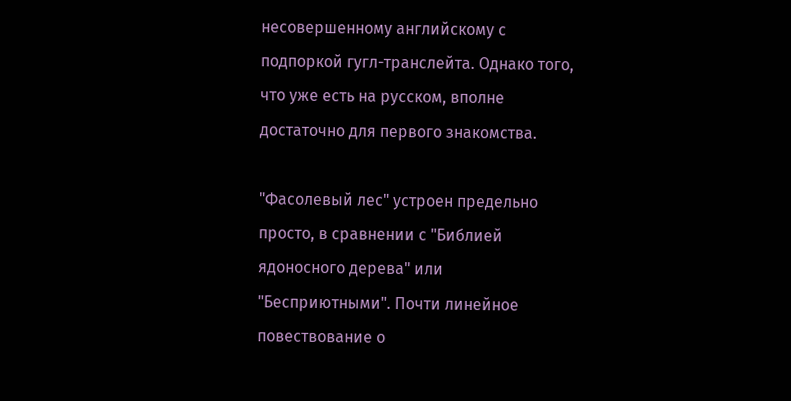несовершенному английскому с подпоркой гугл-транслейта. Однако того, что уже есть на русском, вполне достаточно для первого знакомства.

"Фасолевый лес" устроен предельно просто, в сравнении с "Библией ядоносного дерева" или "Бесприютными". Почти линейное повествование о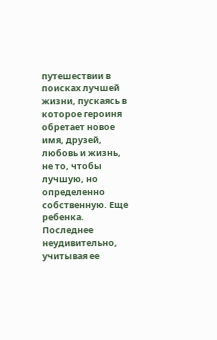путешествии в поисках лучшей жизни, пускаясь в которое героиня обретает новое имя, друзей, любовь и жизнь, не то, чтобы лучшую, но определенно собственную. Еще ребенка. Последнее неудивительно, учитывая ее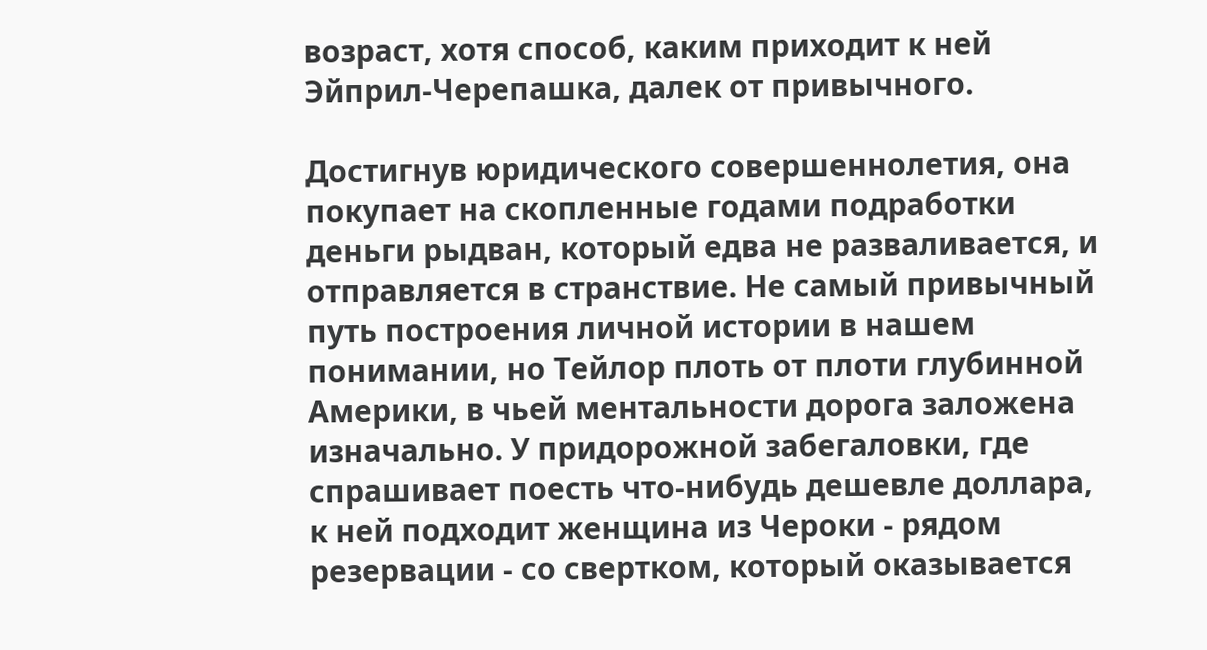возраст, хотя способ, каким приходит к ней Эйприл-Черепашка, далек от привычного.

Достигнув юридического совершеннолетия, она покупает на скопленные годами подработки деньги рыдван, который едва не разваливается, и отправляется в странствие. Не самый привычный путь построения личной истории в нашем понимании, но Тейлор плоть от плоти глубинной Америки, в чьей ментальности дорога заложена изначально. У придорожной забегаловки, где спрашивает поесть что-нибудь дешевле доллара, к ней подходит женщина из Чероки - рядом резервации - со свертком, который оказывается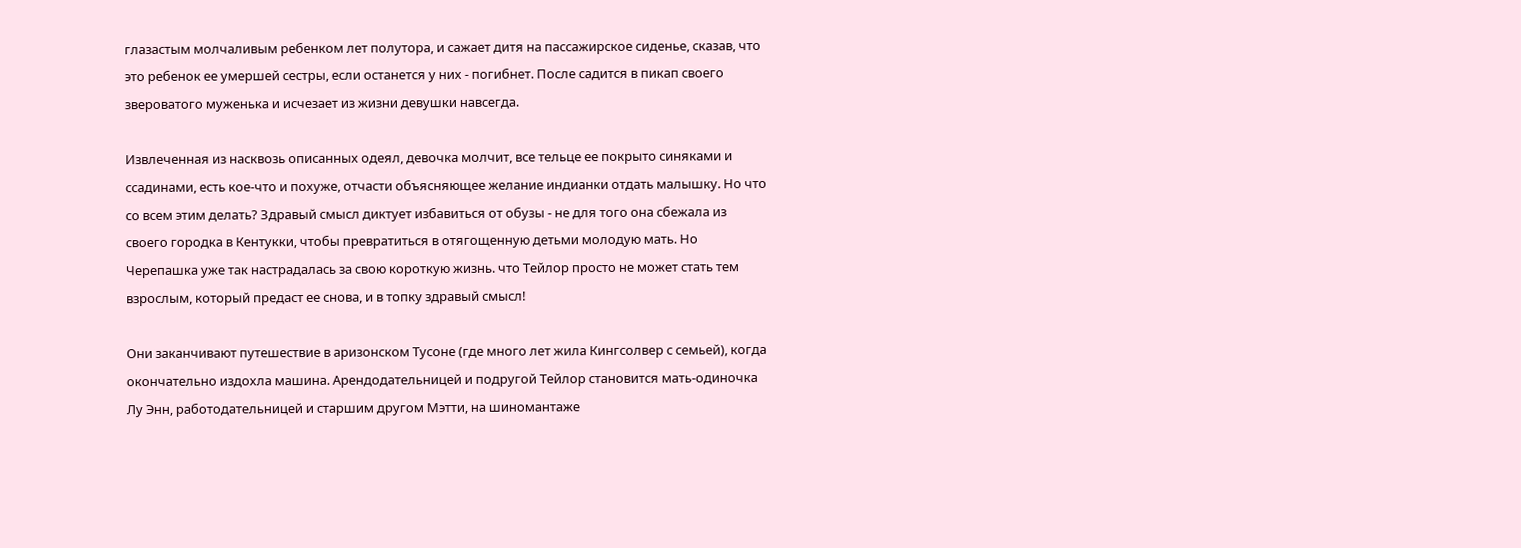глазастым молчаливым ребенком лет полутора, и сажает дитя на пассажирское сиденье, сказав, что это ребенок ее умершей сестры, если останется у них - погибнет. После садится в пикап своего звероватого муженька и исчезает из жизни девушки навсегда.

Извлеченная из насквозь описанных одеял, девочка молчит, все тельце ее покрыто синяками и ссадинами, есть кое-что и похуже, отчасти объясняющее желание индианки отдать малышку. Но что со всем этим делать? Здравый смысл диктует избавиться от обузы - не для того она сбежала из своего городка в Кентукки, чтобы превратиться в отягощенную детьми молодую мать. Но Черепашка уже так настрадалась за свою короткую жизнь. что Тейлор просто не может стать тем взрослым, который предаст ее снова, и в топку здравый смысл!

Они заканчивают путешествие в аризонском Тусоне (где много лет жила Кингсолвер с семьей), когда окончательно издохла машина. Арендодательницей и подругой Тейлор становится мать-одиночка Лу Энн, работодательницей и старшим другом Мэтти, на шиномантаже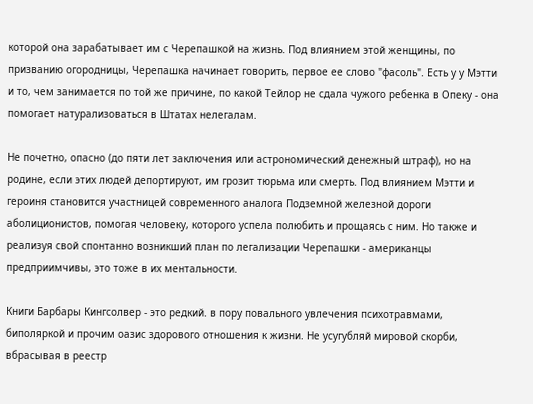которой она зарабатывает им с Черепашкой на жизнь. Под влиянием этой женщины, по призванию огородницы, Черепашка начинает говорить, первое ее слово "фасоль". Есть у у Мэтти и то, чем занимается по той же причине, по какой Тейлор не сдала чужого ребенка в Опеку - она помогает натурализоваться в Штатах нелегалам.

Не почетно, опасно (до пяти лет заключения или астрономический денежный штраф), но на родине, если этих людей депортируют, им грозит тюрьма или смерть. Под влиянием Мэтти и героиня становится участницей современного аналога Подземной железной дороги аболиционистов, помогая человеку, которого успела полюбить и прощаясь с ним. Но также и реализуя свой спонтанно возникший план по легализации Черепашки - американцы предприимчивы, это тоже в их ментальности.

Книги Барбары Кингсолвер - это редкий. в пору повального увлечения психотравмами, биполяркой и прочим оазис здорового отношения к жизни. Не усугубляй мировой скорби, вбрасывая в реестр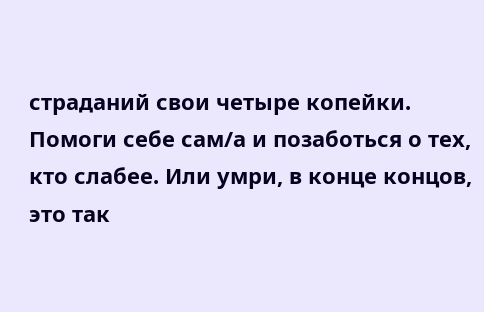страданий свои четыре копейки. Помоги себе сам/а и позаботься о тех, кто слабее. Или умри, в конце концов, это так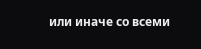или иначе со всеми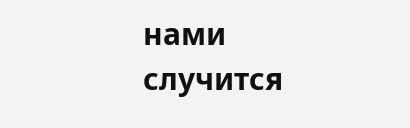нами случится